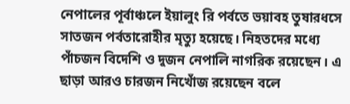নেপালের পূর্বাঞ্চলে ইয়ালুং রি পর্বতে ভয়াবহ তুষারধসে সাতজন পর্বতারোহীর মৃত্যু হয়েছে। নিহতদের মধ্যে পাঁচজন বিদেশি ও দুজন নেপালি নাগরিক রয়েছেন। এ ছাড়া আরও চারজন নিখোঁজ রয়েছেন বলে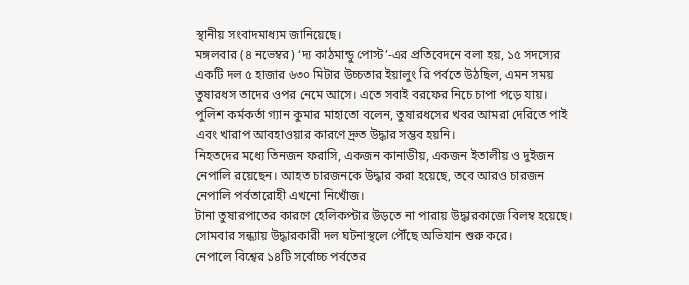স্থানীয় সংবাদমাধ্যম জানিয়েছে।
মঙ্গলবার (৪ নভেম্বর) ‘দ্য কাঠমান্ডু পোস্ট’-এর প্রতিবেদনে বলা হয়, ১৫ সদস্যের একটি দল ৫ হাজার ৬৩০ মিটার উচ্চতার ইয়ালুং রি পর্বতে উঠছিল, এমন সময় তুষারধস তাদের ওপর নেমে আসে। এতে সবাই বরফের নিচে চাপা পড়ে যায়।
পুলিশ কর্মকর্তা গ্যান কুমার মাহাতো বলেন, তুষারধসের খবর আমরা দেরিতে পাই এবং খারাপ আবহাওয়ার কারণে দ্রুত উদ্ধার সম্ভব হয়নি।
নিহতদের মধ্যে তিনজন ফরাসি, একজন কানাডীয়, একজন ইতালীয় ও দুইজন নেপালি রয়েছেন। আহত চারজনকে উদ্ধার করা হয়েছে, তবে আরও চারজন নেপালি পর্বতারোহী এখনো নিখোঁজ।
টানা তুষারপাতের কারণে হেলিকপ্টার উড়তে না পারায় উদ্ধারকাজে বিলম্ব হয়েছে। সোমবার সন্ধ্যায় উদ্ধারকারী দল ঘটনাস্থলে পৌঁছে অভিযান শুরু করে।
নেপালে বিশ্বের ১৪টি সর্বোচ্চ পর্বতের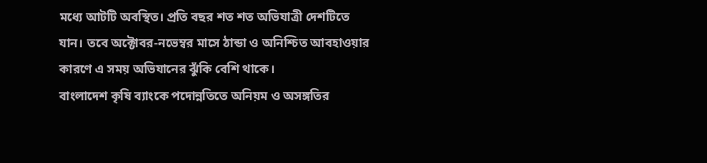মধ্যে আটটি অবস্থিত। প্রতি বছর শত শত অভিযাত্রী দেশটিতে যান। তবে অক্টোবর-নভেম্বর মাসে ঠান্ডা ও অনিশ্চিত আবহাওয়ার কারণে এ সময় অভিযানের ঝুঁকি বেশি থাকে।
বাংলাদেশ কৃষি ব্যাংকে পদোন্নতিতে অনিয়ম ও অসঙ্গতির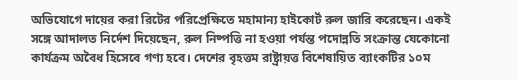অভিযোগে দায়ের করা রিটের পরিপ্রেক্ষিতে মহামান্য হাইকোর্ট রুল জারি করেছেন। একই সঙ্গে আদালত নির্দেশ দিয়েছেন, রুল নিষ্পত্তি না হওয়া পর্যন্ত পদোন্নতি সংক্রান্ত যেকোনো কার্যক্রম অবৈধ হিসেবে গণ্য হবে। দেশের বৃহত্তম রাষ্ট্রায়ত্ত বিশেষায়িত ব্যাংকটির ১০ম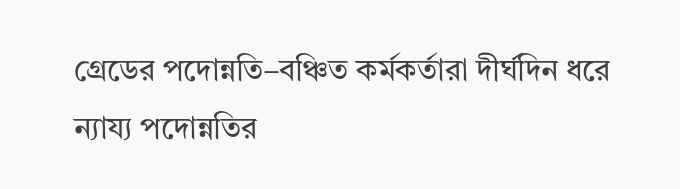গ্রেডের পদোন্নতি–বঞ্চিত কর্মকর্তারা দীর্ঘদিন ধরে ন্যায্য পদোন্নতির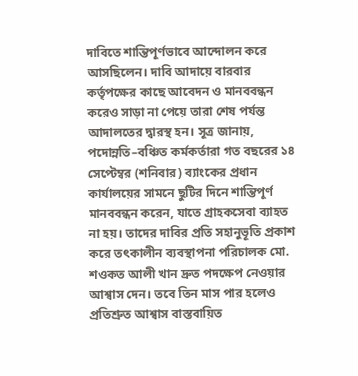দাবিতে শান্তিপূর্ণভাবে আন্দোলন করে আসছিলেন। দাবি আদায়ে বারবার কর্তৃপক্ষের কাছে আবেদন ও মানববন্ধন করেও সাড়া না পেয়ে তারা শেষ পর্যন্ত আদালতের দ্বারস্থ হন। সূত্র জানায়, পদোন্নতি–বঞ্চিত কর্মকর্তারা গত বছরের ১৪ সেপ্টেম্বর (শনিবার) ব্যাংকের প্রধান কার্যালয়ের সামনে ছুটির দিনে শান্তিপূর্ণ মানববন্ধন করেন, যাতে গ্রাহকসেবা ব্যাহত না হয়। তাদের দাবির প্রতি সহানুভূতি প্রকাশ করে তৎকালীন ব্যবস্থাপনা পরিচালক মো. শওকত আলী খান দ্রুত পদক্ষেপ নেওয়ার আশ্বাস দেন। তবে তিন মাস পার হলেও প্রতিশ্রুত আশ্বাস বাস্তবায়িত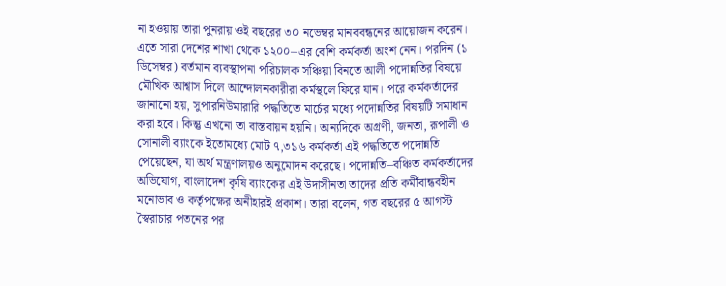না হওয়ায় তারা পুনরায় ওই বছরের ৩০ নভেম্বর মানববন্ধনের আয়োজন করেন। এতে সারা দেশের শাখা থেকে ১২০০–এর বেশি কর্মকর্তা অংশ নেন। পরদিন (১ ডিসেম্বর) বর্তমান ব্যবস্থাপনা পরিচালক সঞ্চিয়া বিনতে আলী পদোন্নতির বিষয়ে মৌখিক আশ্বাস দিলে আন্দোলনকারীরা কর্মস্থলে ফিরে যান। পরে কর্মকর্তাদের জানানো হয়, সুপারনিউমারারি পদ্ধতিতে মার্চের মধ্যে পদোন্নতির বিষয়টি সমাধান করা হবে। কিন্তু এখনো তা বাস্তবায়ন হয়নি। অন্যদিকে অগ্রণী, জনতা, রূপালী ও সোনালী ব্যাংকে ইতোমধ্যে মোট ৭,৩১৬ কর্মকর্তা এই পদ্ধতিতে পদোন্নতি পেয়েছেন, যা অর্থ মন্ত্রণালয়ও অনুমোদন করেছে। পদোন্নতি–বঞ্চিত কর্মকর্তাদের অভিযোগ, বাংলাদেশ কৃষি ব্যাংকের এই উদাসীনতা তাদের প্রতি কর্মীবান্ধবহীন মনোভাব ও কর্তৃপক্ষের অনীহারই প্রকাশ। তারা বলেন, গত বছরের ৫ আগস্ট স্বৈরাচার পতনের পর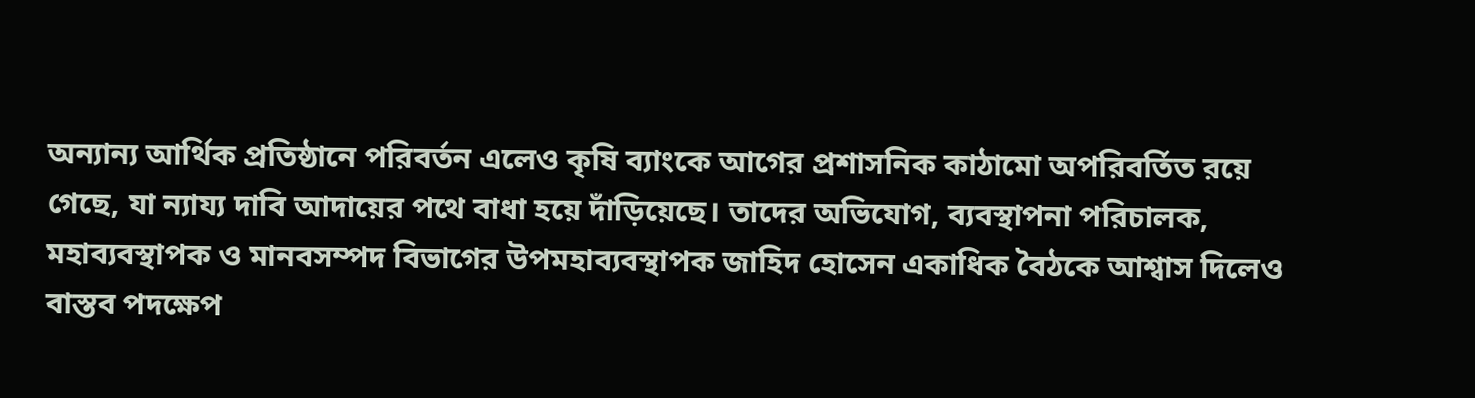অন্যান্য আর্থিক প্রতিষ্ঠানে পরিবর্তন এলেও কৃষি ব্যাংকে আগের প্রশাসনিক কাঠামো অপরিবর্তিত রয়ে গেছে, যা ন্যায্য দাবি আদায়ের পথে বাধা হয়ে দাঁড়িয়েছে। তাদের অভিযোগ, ব্যবস্থাপনা পরিচালক, মহাব্যবস্থাপক ও মানবসম্পদ বিভাগের উপমহাব্যবস্থাপক জাহিদ হোসেন একাধিক বৈঠকে আশ্বাস দিলেও বাস্তব পদক্ষেপ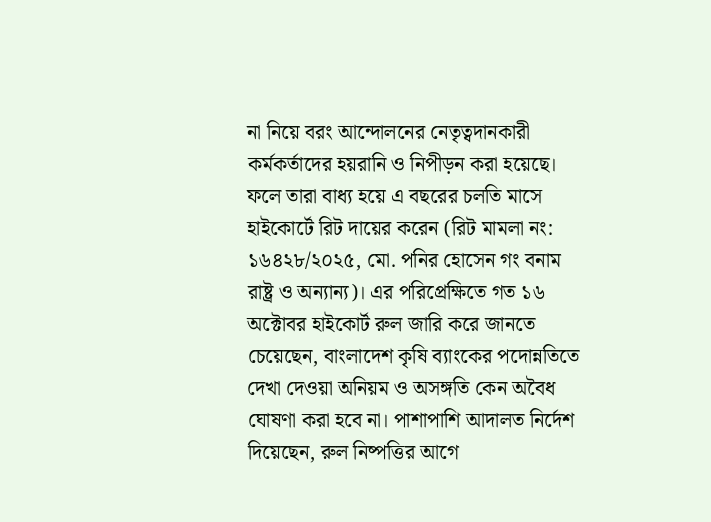না নিয়ে বরং আন্দোলনের নেতৃত্বদানকারী কর্মকর্তাদের হয়রানি ও নিপীড়ন করা হয়েছে। ফলে তারা বাধ্য হয়ে এ বছরের চলতি মাসে হাইকোর্টে রিট দায়ের করেন (রিট মামলা নং: ১৬৪২৮/২০২৫, মো. পনির হোসেন গং বনাম রাষ্ট্র ও অন্যান্য)। এর পরিপ্রেক্ষিতে গত ১৬ অক্টোবর হাইকোর্ট রুল জারি করে জানতে চেয়েছেন, বাংলাদেশ কৃষি ব্যাংকের পদোন্নতিতে দেখা দেওয়া অনিয়ম ও অসঙ্গতি কেন অবৈধ ঘোষণা করা হবে না। পাশাপাশি আদালত নির্দেশ দিয়েছেন, রুল নিষ্পত্তির আগে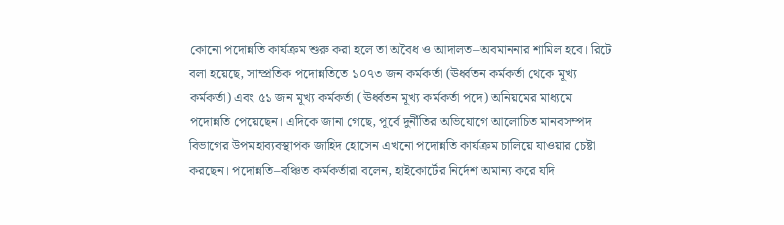কোনো পদোন্নতি কার্যক্রম শুরু করা হলে তা অবৈধ ও আদালত–অবমাননার শামিল হবে। রিটে বলা হয়েছে, সাম্প্রতিক পদোন্নতিতে ১০৭৩ জন কর্মকর্তা (ঊর্ধ্বতন কর্মকর্তা থেকে মূখ্য কর্মকর্তা) এবং ৫১ জন মূখ্য কর্মকর্তা (ঊর্ধ্বতন মূখ্য কর্মকর্তা পদে) অনিয়মের মাধ্যমে পদোন্নতি পেয়েছেন। এদিকে জানা গেছে, পূর্বে দুর্নীতির অভিযোগে আলোচিত মানবসম্পদ বিভাগের উপমহাব্যবস্থাপক জাহিদ হোসেন এখনো পদোন্নতি কার্যক্রম চালিয়ে যাওয়ার চেষ্টা করছেন। পদোন্নতি–বঞ্চিত কর্মকর্তারা বলেন, হাইকোর্টের নির্দেশ অমান্য করে যদি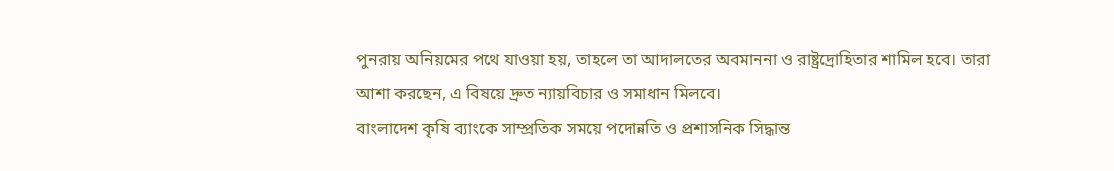পুনরায় অনিয়মের পথে যাওয়া হয়, তাহলে তা আদালতের অবমাননা ও রাষ্ট্রদ্রোহিতার শামিল হবে। তারা আশা করছেন, এ বিষয়ে দ্রুত ন্যায়বিচার ও সমাধান মিলবে।
বাংলাদেশ কৃষি ব্যাংকে সাম্প্রতিক সময়ে পদোন্নতি ও প্রশাসনিক সিদ্ধান্ত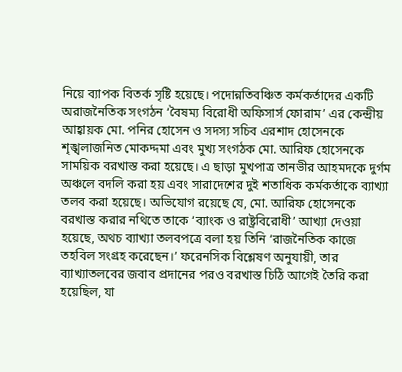নিয়ে ব্যাপক বিতর্ক সৃষ্টি হয়েছে। পদোন্নতিবঞ্চিত কর্মকর্তাদের একটি অরাজনৈতিক সংগঠন ‘বৈষম্য বিরোধী অফিসার্স ফোরাম’ এর কেন্দ্রীয় আহ্বায়ক মো. পনির হোসেন ও সদস্য সচিব এরশাদ হোসেনকে শৃঙ্খলাজনিত মোকদ্দমা এবং মুখ্য সংগঠক মো. আরিফ হোসেনকে সাময়িক বরখাস্ত করা হয়েছে। এ ছাড়া মুখপাত্র তানভীর আহমদকে দুর্গম অঞ্চলে বদলি করা হয় এবং সারাদেশের দুই শতাধিক কর্মকর্তাকে ব্যাখ্যা তলব করা হয়েছে। অভিযোগ রয়েছে যে, মো. আরিফ হোসেনকে বরখাস্ত করার নথিতে তাকে ‘ব্যাংক ও রাষ্ট্রবিরোধী’ আখ্যা দেওয়া হয়েছে, অথচ ব্যাখ্যা তলবপত্রে বলা হয় তিনি ‘রাজনৈতিক কাজে তহবিল সংগ্রহ করেছেন।’ ফরেনসিক বিশ্লেষণ অনুযায়ী, তার ব্যাখ্যাতলবের জবাব প্রদানের পরও বরখাস্ত চিঠি আগেই তৈরি করা হয়েছিল, যা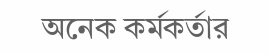অনেক কর্মকর্তার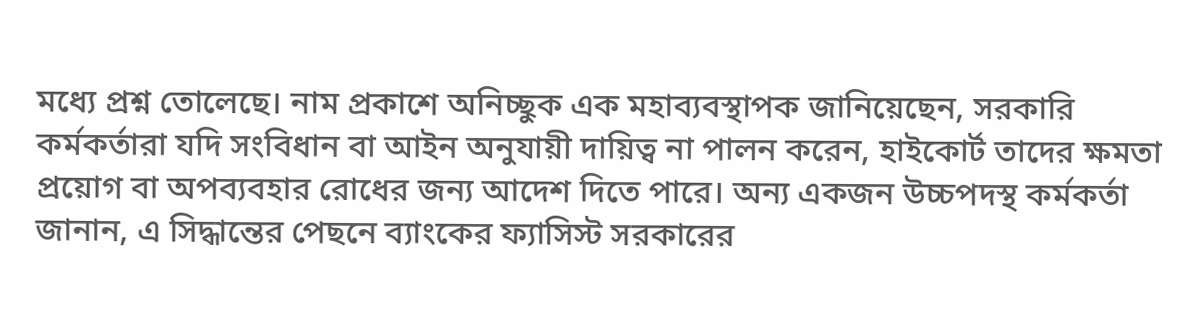মধ্যে প্রশ্ন তোলেছে। নাম প্রকাশে অনিচ্ছুক এক মহাব্যবস্থাপক জানিয়েছেন, সরকারি কর্মকর্তারা যদি সংবিধান বা আইন অনুযায়ী দায়িত্ব না পালন করেন, হাইকোর্ট তাদের ক্ষমতা প্রয়োগ বা অপব্যবহার রোধের জন্য আদেশ দিতে পারে। অন্য একজন উচ্চপদস্থ কর্মকর্তা জানান, এ সিদ্ধান্তের পেছনে ব্যাংকের ফ্যাসিস্ট সরকারের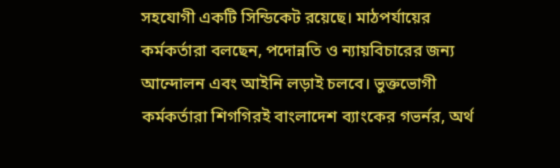সহযোগী একটি সিন্ডিকেট রয়েছে। মাঠপর্যায়ের কর্মকর্তারা বলছেন, পদোন্নতি ও ন্যায়বিচারের জন্য আন্দোলন এবং আইনি লড়াই চলবে। ভুক্তভোগী কর্মকর্তারা শিগগিরই বাংলাদেশ ব্যাংকের গভর্নর, অর্থ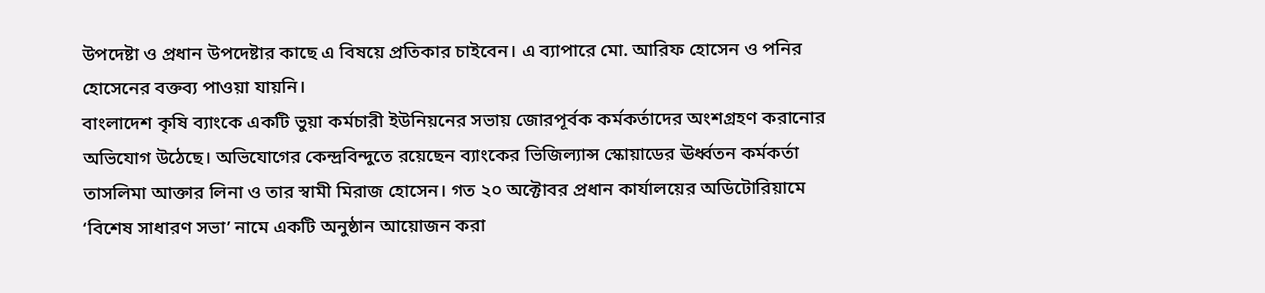উপদেষ্টা ও প্রধান উপদেষ্টার কাছে এ বিষয়ে প্রতিকার চাইবেন। এ ব্যাপারে মো. আরিফ হোসেন ও পনির হোসেনের বক্তব্য পাওয়া যায়নি।
বাংলাদেশ কৃষি ব্যাংকে একটি ভুয়া কর্মচারী ইউনিয়নের সভায় জোরপূর্বক কর্মকর্তাদের অংশগ্রহণ করানোর অভিযোগ উঠেছে। অভিযোগের কেন্দ্রবিন্দুতে রয়েছেন ব্যাংকের ভিজিল্যান্স স্কোয়াডের ঊর্ধ্বতন কর্মকর্তা তাসলিমা আক্তার লিনা ও তার স্বামী মিরাজ হোসেন। গত ২০ অক্টোবর প্রধান কার্যালয়ের অডিটোরিয়ামে ‘বিশেষ সাধারণ সভা’ নামে একটি অনুষ্ঠান আয়োজন করা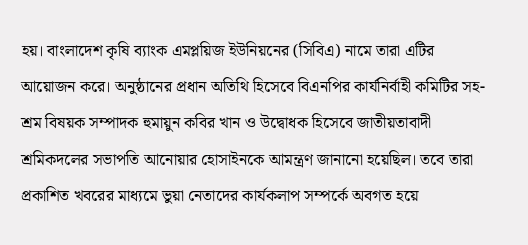হয়। বাংলাদেশ কৃষি ব্যাংক এমপ্লয়িজ ইউনিয়নের (সিবিএ) নামে তারা এটির আয়োজন করে। অনুষ্ঠানের প্রধান অতিথি হিসেবে বিএনপির কার্যনির্বাহী কমিটির সহ-শ্রম বিষয়ক সম্পাদক হুমায়ুন কবির খান ও উদ্বোধক হিসেবে জাতীয়তাবাদী শ্রমিকদলের সভাপতি আনোয়ার হোসাইনকে আমন্ত্রণ জানানো হয়েছিল। তবে তারা প্রকাশিত খবরের মাধ্যমে ভুয়া নেতাদের কার্যকলাপ সম্পর্কে অবগত হয়ে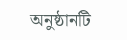অনুষ্ঠানটি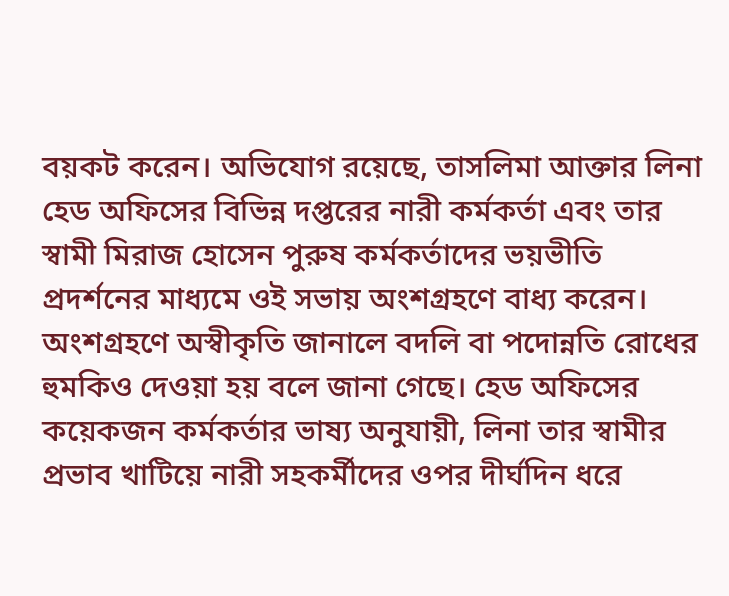বয়কট করেন। অভিযোগ রয়েছে, তাসলিমা আক্তার লিনা হেড অফিসের বিভিন্ন দপ্তরের নারী কর্মকর্তা এবং তার স্বামী মিরাজ হোসেন পুরুষ কর্মকর্তাদের ভয়ভীতি প্রদর্শনের মাধ্যমে ওই সভায় অংশগ্রহণে বাধ্য করেন। অংশগ্রহণে অস্বীকৃতি জানালে বদলি বা পদোন্নতি রোধের হুমকিও দেওয়া হয় বলে জানা গেছে। হেড অফিসের কয়েকজন কর্মকর্তার ভাষ্য অনুযায়ী, লিনা তার স্বামীর প্রভাব খাটিয়ে নারী সহকর্মীদের ওপর দীর্ঘদিন ধরে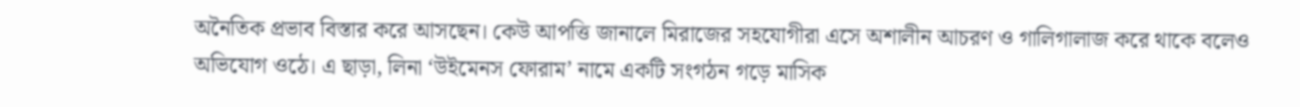অনৈতিক প্রভাব বিস্তার করে আসছেন। কেউ আপত্তি জানালে মিরাজের সহযোগীরা এসে অশালীন আচরণ ও গালিগালাজ করে থাকে বলেও অভিযোগ ওঠে। এ ছাড়া, লিনা ‘উইমেনস ফোরাম’ নামে একটি সংগঠন গড়ে মাসিক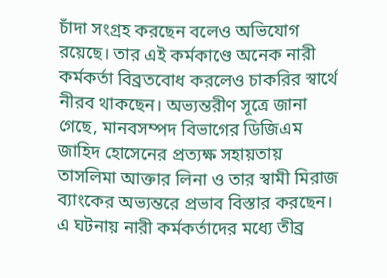চাঁদা সংগ্রহ করছেন বলেও অভিযোগ রয়েছে। তার এই কর্মকাণ্ডে অনেক নারী কর্মকর্তা বিব্রতবোধ করলেও চাকরির স্বার্থে নীরব থাকছেন। অভ্যন্তরীণ সূত্রে জানা গেছে, মানবসম্পদ বিভাগের ডিজিএম জাহিদ হোসেনের প্রত্যক্ষ সহায়তায় তাসলিমা আক্তার লিনা ও তার স্বামী মিরাজ ব্যাংকের অভ্যন্তরে প্রভাব বিস্তার করছেন। এ ঘটনায় নারী কর্মকর্তাদের মধ্যে তীব্র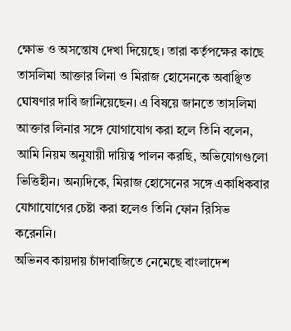ক্ষোভ ও অসন্তোষ দেখা দিয়েছে। তারা কর্তৃপক্ষের কাছে তাসলিমা আক্তার লিনা ও মিরাজ হোসেনকে অবাঞ্ছিত ঘোষণার দাবি জানিয়েছেন। এ বিষয়ে জানতে তাসলিমা আক্তার লিনার সঙ্গে যোগাযোগ করা হলে তিনি বলেন, আমি নিয়ম অনুযায়ী দায়িত্ব পালন করছি, অভিযোগগুলো ভিত্তিহীন। অন্যদিকে, মিরাজ হোসেনের সঙ্গে একাধিকবার যোগাযোগের চেষ্টা করা হলেও তিনি ফোন রিসিভ করেননি।
অভিনব কায়দায় চাঁদাবাজিতে নেমেছে বাংলাদেশ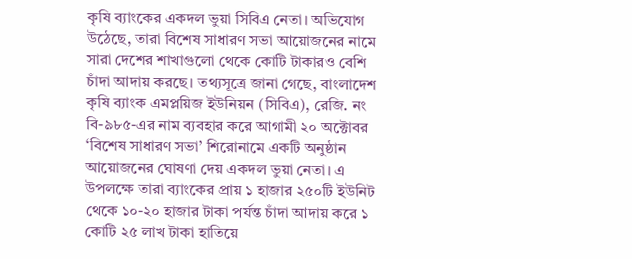কৃষি ব্যাংকের একদল ভুয়া সিবিএ নেতা। অভিযোগ উঠেছে, তারা বিশেষ সাধারণ সভা আয়োজনের নামে সারা দেশের শাখাগুলো থেকে কোটি টাকারও বেশি চাঁদা আদায় করছে। তথ্যসূত্রে জানা গেছে, বাংলাদেশ কৃষি ব্যাংক এমপ্লয়িজ ইউনিয়ন (সিবিএ), রেজি. নং বি-৯৮৫-এর নাম ব্যবহার করে আগামী ২০ অক্টোবর ‘বিশেষ সাধারণ সভা’ শিরোনামে একটি অনুষ্ঠান আয়োজনের ঘোষণা দেয় একদল ভুয়া নেতা। এ উপলক্ষে তারা ব্যাংকের প্রায় ১ হাজার ২৫০টি ইউনিট থেকে ১০-২০ হাজার টাকা পর্যন্ত চাঁদা আদায় করে ১ কোটি ২৫ লাখ টাকা হাতিয়ে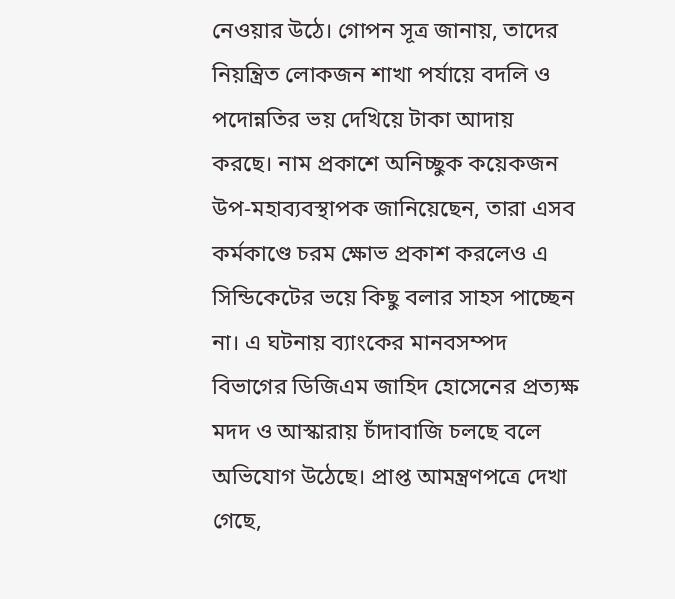নেওয়ার উঠে। গোপন সূত্র জানায়, তাদের নিয়ন্ত্রিত লোকজন শাখা পর্যায়ে বদলি ও পদোন্নতির ভয় দেখিয়ে টাকা আদায় করছে। নাম প্রকাশে অনিচ্ছুক কয়েকজন উপ-মহাব্যবস্থাপক জানিয়েছেন, তারা এসব কর্মকাণ্ডে চরম ক্ষোভ প্রকাশ করলেও এ সিন্ডিকেটের ভয়ে কিছু বলার সাহস পাচ্ছেন না। এ ঘটনায় ব্যাংকের মানবসম্পদ বিভাগের ডিজিএম জাহিদ হোসেনের প্রত্যক্ষ মদদ ও আস্কারায় চাঁদাবাজি চলছে বলে অভিযোগ উঠেছে। প্রাপ্ত আমন্ত্রণপত্রে দেখা গেছে,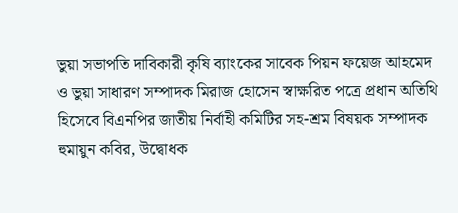ভুয়া সভাপতি দাবিকারী কৃষি ব্যাংকের সাবেক পিয়ন ফয়েজ আহমেদ ও ভুয়া সাধারণ সম্পাদক মিরাজ হোসেন স্বাক্ষরিত পত্রে প্রধান অতিথি হিসেবে বিএনপির জাতীয় নির্বাহী কমিটির সহ-শ্রম বিষয়ক সম্পাদক হুমায়ুন কবির, উদ্বোধক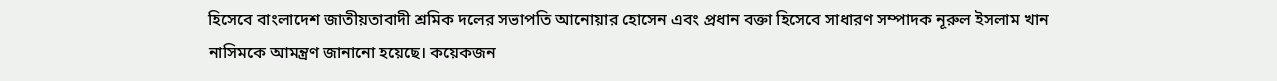হিসেবে বাংলাদেশ জাতীয়তাবাদী শ্রমিক দলের সভাপতি আনোয়ার হোসেন এবং প্রধান বক্তা হিসেবে সাধারণ সম্পাদক নূরুল ইসলাম খান নাসিমকে আমন্ত্রণ জানানো হয়েছে। কয়েকজন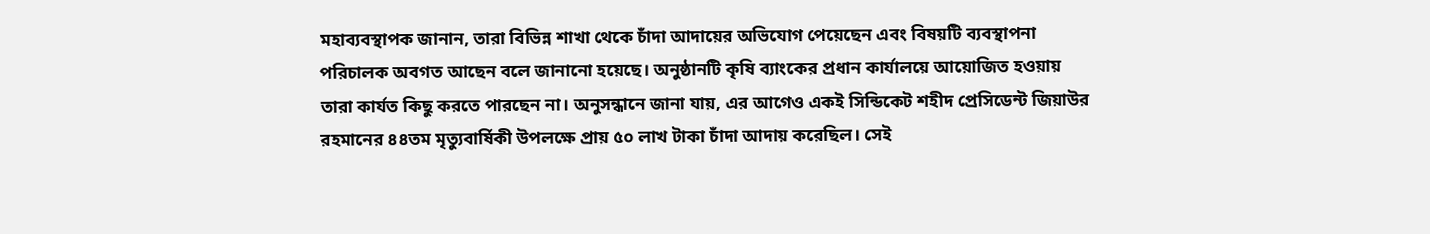মহাব্যবস্থাপক জানান, তারা বিভিন্ন শাখা থেকে চাঁদা আদায়ের অভিযোগ পেয়েছেন এবং বিষয়টি ব্যবস্থাপনা পরিচালক অবগত আছেন বলে জানানো হয়েছে। অনুষ্ঠানটি কৃষি ব্যাংকের প্রধান কার্যালয়ে আয়োজিত হওয়ায় তারা কার্যত কিছু করতে পারছেন না। অনুসন্ধানে জানা যায়, এর আগেও একই সিন্ডিকেট শহীদ প্রেসিডেন্ট জিয়াউর রহমানের ৪৪তম মৃত্যুবার্ষিকী উপলক্ষে প্রায় ৫০ লাখ টাকা চাঁদা আদায় করেছিল। সেই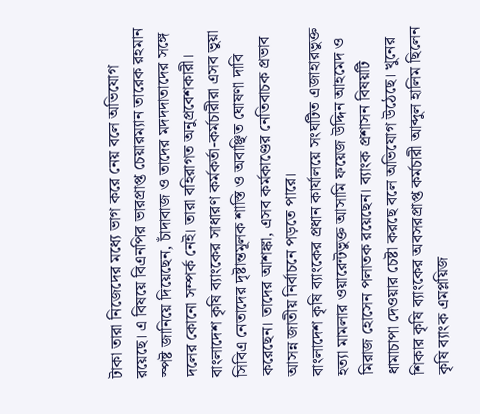টাকা তারা নিজেদের মধ্যে ভাগ করে নেয় বলে অভিযোগ রয়েছে। এ বিষয়ে বিএনপির ভারপ্রাপ্ত চেয়ারম্যান তারেক রহমান স্পষ্ট জানিয়ে দিয়েছেন, চাঁদাবাজ ও তাদের মদদদাতাদের সঙ্গে দলের কোনো সম্পর্ক নেই। তারা বহিরাগত অনুপ্রবেশকারী। বাংলাদেশ কৃষি ব্যাংকের সাধারণ কর্মকর্তা-কর্মচারীরা এসব ভুয়া সিবিএ নেতাদের দৃষ্টান্তমূলক শাস্তি ও অবাঞ্ছিত ঘোষণা দাবি করেছেন। তাদের আশঙ্কা, এসব কর্মকাণ্ডের নেতিবাচক প্রভাব আসন্ন জাতীয় নির্বাচনে পড়তে পারে।
বাংলাদেশ কৃষি ব্যাংকের প্রধান কার্যালয়ে সংঘটিত এজাহারভুক্ত হত্যা মামলার ওয়ারেন্টভুক্ত আসামি ফয়েজ উদ্দিন আহমেদ ও মিরাজ হোসেন পলাতক রয়েছেন। ব্যাংক প্রশাসন বিষয়টি ধামাচাপা দেওয়ার চেষ্টা করছে বলে অভিযোগ উঠেছে। খুনের শিকার কৃষি ব্যাংকের অবসরপ্রাপ্ত কর্মচারী আব্দুল হালিম ছিলেন কৃষি ব্যাংক এমপ্লয়িজ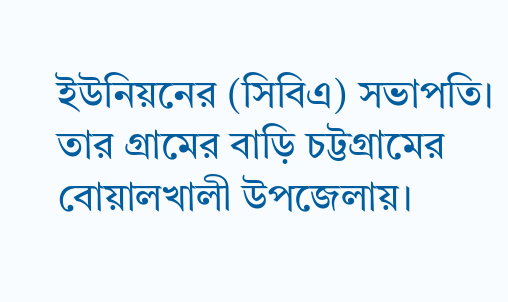ইউনিয়নের (সিবিএ) সভাপতি। তার গ্রামের বাড়ি চট্টগ্রামের বোয়ালখালী উপজেলায়।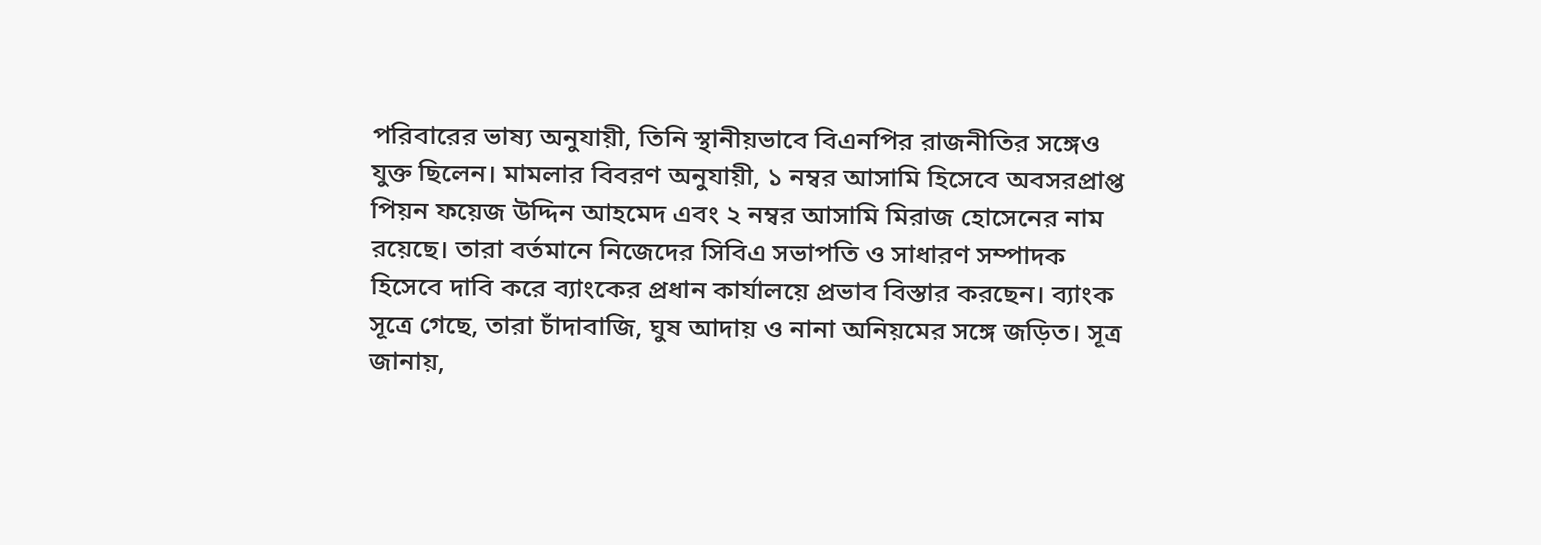পরিবারের ভাষ্য অনুযায়ী, তিনি স্থানীয়ভাবে বিএনপির রাজনীতির সঙ্গেও যুক্ত ছিলেন। মামলার বিবরণ অনুযায়ী, ১ নম্বর আসামি হিসেবে অবসরপ্রাপ্ত পিয়ন ফয়েজ উদ্দিন আহমেদ এবং ২ নম্বর আসামি মিরাজ হোসেনের নাম রয়েছে। তারা বর্তমানে নিজেদের সিবিএ সভাপতি ও সাধারণ সম্পাদক হিসেবে দাবি করে ব্যাংকের প্রধান কার্যালয়ে প্রভাব বিস্তার করছেন। ব্যাংক সূত্রে গেছে, তারা চাঁদাবাজি, ঘুষ আদায় ও নানা অনিয়মের সঙ্গে জড়িত। সূত্র জানায়,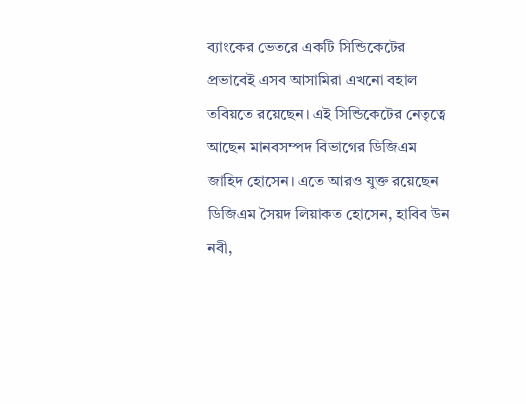ব্যাংকের ভেতরে একটি সিন্ডিকেটের প্রভাবেই এসব আসামিরা এখনো বহাল তবিয়তে রয়েছেন। এই সিন্ডিকেটের নেতৃত্বে আছেন মানবসম্পদ বিভাগের ডিজিএম জাহিদ হোসেন। এতে আরও যুক্ত রয়েছেন ডিজিএম সৈয়দ লিয়াকত হোসেন, হাবিব উন নবী,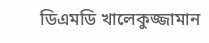ডিএমডি খালেকুজ্জামান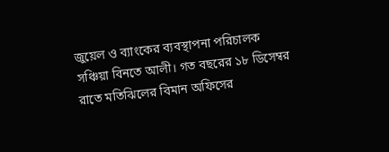জুয়েল ও ব্যাংকের ব্যবস্থাপনা পরিচালক সঞ্চিয়া বিনতে আলী। গত বছরের ১৮ ডিসেম্বর রাতে মতিঝিলের বিমান অফিসের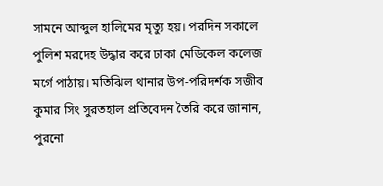সামনে আব্দুল হালিমের মৃত্যু হয়। পরদিন সকালে পুলিশ মরদেহ উদ্ধার করে ঢাকা মেডিকেল কলেজ মর্গে পাঠায়। মতিঝিল থানার উপ-পরিদর্শক সজীব কুমার সিং সুরতহাল প্রতিবেদন তৈরি করে জানান, পুরনো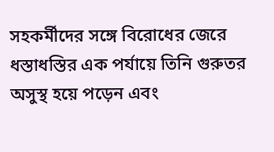সহকর্মীদের সঙ্গে বিরোধের জেরে ধস্তাধস্তির এক পর্যায়ে তিনি গুরুতর অসুস্থ হয়ে পড়েন এবং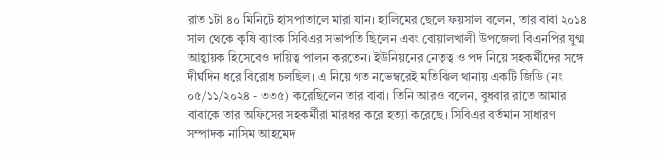রাত ১টা ৪০ মিনিটে হাসপাতালে মারা যান। হালিমের ছেলে ফয়সাল বলেন, তার বাবা ২০১৪ সাল থেকে কৃষি ব্যাংক সিবিএর সভাপতি ছিলেন এবং বোয়ালখালী উপজেলা বিএনপির যুগ্ম আহ্বায়ক হিসেবেও দায়িত্ব পালন করতেন। ইউনিয়নের নেতৃত্ব ও পদ নিয়ে সহকর্মীদের সঙ্গে দীর্ঘদিন ধরে বিরোধ চলছিল। এ নিয়ে গত নভেম্বরেই মতিঝিল থানায় একটি জিডি (নং ০৫/১১/২০২৪ - ৩৩৫) করেছিলেন তার বাবা। তিনি আরও বলেন, বুধবার রাতে আমার বাবাকে তার অফিসের সহকর্মীরা মারধর করে হত্যা করেছে। সিবিএর বর্তমান সাধারণ সম্পাদক নাসিম আহমেদ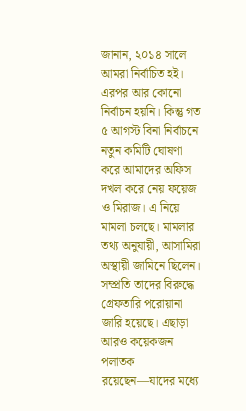জানান, ২০১৪ সালে আমরা নির্বাচিত হই। এরপর আর কোনো নির্বাচন হয়নি। কিন্তু গত ৫ আগস্ট বিনা নির্বাচনে নতুন কমিটি ঘোষণা করে আমাদের অফিস দখল করে নেয় ফয়েজ ও মিরাজ। এ নিয়ে মামলা চলছে। মামলার তথ্য অনুযায়ী, আসামিরা অস্থায়ী জামিনে ছিলেন। সম্প্রতি তাদের বিরুদ্ধে গ্রেফতারি পরোয়ানা জারি হয়েছে। এছাড়া আরও কয়েকজন পলাতক রয়েছেন—যাদের মধ্যে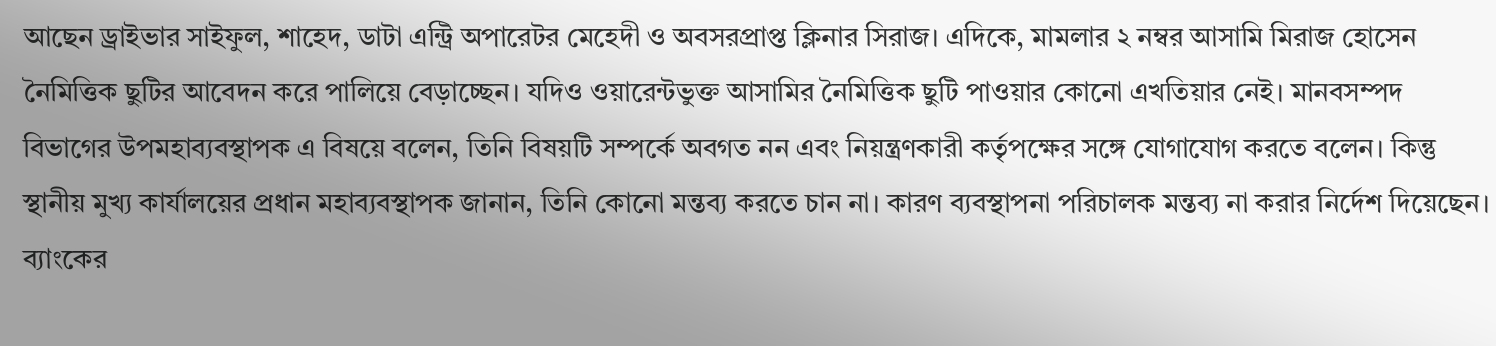আছেন ড্রাইভার সাইফুল, শাহেদ, ডাটা এন্ট্রি অপারেটর মেহেদী ও অবসরপ্রাপ্ত ক্লিনার সিরাজ। এদিকে, মামলার ২ নম্বর আসামি মিরাজ হোসেন নৈমিত্তিক ছুটির আবেদন করে পালিয়ে বেড়াচ্ছেন। যদিও ওয়ারেন্টভুক্ত আসামির নৈমিত্তিক ছুটি পাওয়ার কোনো এখতিয়ার নেই। মানবসম্পদ বিভাগের উপমহাব্যবস্থাপক এ বিষয়ে বলেন, তিনি বিষয়টি সম্পর্কে অবগত নন এবং নিয়ন্ত্রণকারী কর্তৃপক্ষের সঙ্গে যোগাযোগ করতে বলেন। কিন্তু স্থানীয় মুখ্য কার্যালয়ের প্রধান মহাব্যবস্থাপক জানান, তিনি কোনো মন্তব্য করতে চান না। কারণ ব্যবস্থাপনা পরিচালক মন্তব্য না করার নির্দেশ দিয়েছেন। ব্যাংকের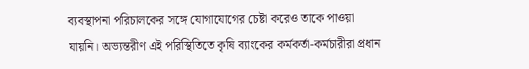ব্যবস্থাপনা পরিচালকের সঙ্গে যোগাযোগের চেষ্টা করেও তাকে পাওয়া যায়নি। অভ্যন্তরীণ এই পরিস্থিতিতে কৃষি ব্যাংকের কর্মকর্তা-কর্মচারীরা প্রধান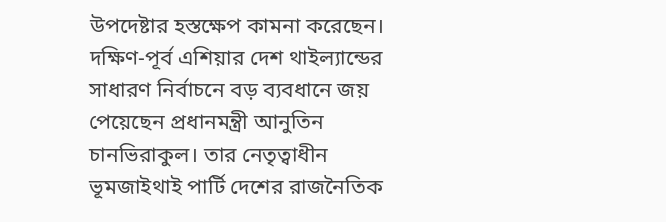উপদেষ্টার হস্তক্ষেপ কামনা করেছেন।
দক্ষিণ-পূর্ব এশিয়ার দেশ থাইল্যান্ডের সাধারণ নির্বাচনে বড় ব্যবধানে জয় পেয়েছেন প্রধানমন্ত্রী আনুতিন চানভিরাকুল। তার নেতৃত্বাধীন ভূমজাইথাই পার্টি দেশের রাজনৈতিক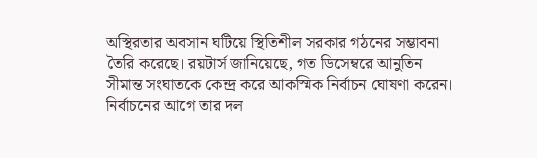অস্থিরতার অবসান ঘটিয়ে স্থিতিশীল সরকার গঠনের সম্ভাবনা তৈরি করেছে। রয়টার্স জানিয়েছে, গত ডিসেম্বরে আনুতিন সীমান্ত সংঘাতকে কেন্দ্র করে আকস্মিক নির্বাচন ঘোষণা করেন। নির্বাচনের আগে তার দল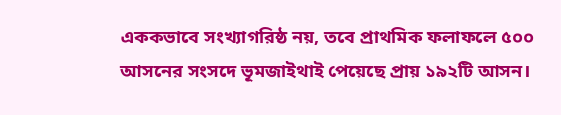এককভাবে সংখ্যাগরিষ্ঠ নয়, তবে প্রাথমিক ফলাফলে ৫০০ আসনের সংসদে ভূমজাইথাই পেয়েছে প্রায় ১৯২টি আসন।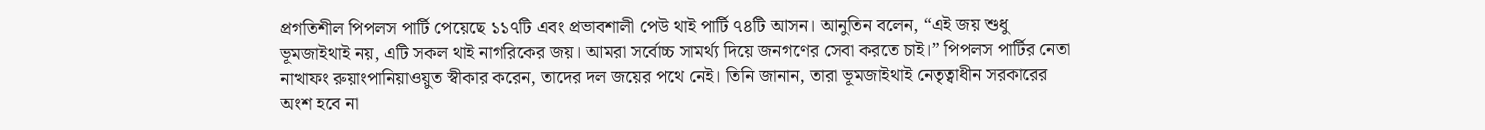প্রগতিশীল পিপলস পার্টি পেয়েছে ১১৭টি এবং প্রভাবশালী পেউ থাই পার্টি ৭৪টি আসন। আনুতিন বলেন, “এই জয় শুধু ভূমজাইথাই নয়, এটি সকল থাই নাগরিকের জয়। আমরা সর্বোচ্চ সামর্থ্য দিয়ে জনগণের সেবা করতে চাই।” পিপলস পার্টির নেতা নাত্থাফং রুয়াংপানিয়াওয়ুত স্বীকার করেন, তাদের দল জয়ের পথে নেই। তিনি জানান, তারা ভূমজাইথাই নেতৃত্বাধীন সরকারের অংশ হবে না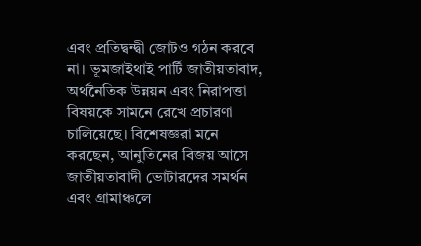এবং প্রতিদ্বন্দ্বী জোটও গঠন করবে না। ভূমজাইথাই পার্টি জাতীয়তাবাদ, অর্থনৈতিক উন্নয়ন এবং নিরাপত্তা বিষয়কে সামনে রেখে প্রচারণা চালিয়েছে। বিশেষজ্ঞরা মনে করছেন, আনুতিনের বিজয় আসে জাতীয়তাবাদী ভোটারদের সমর্থন এবং গ্রামাঞ্চলে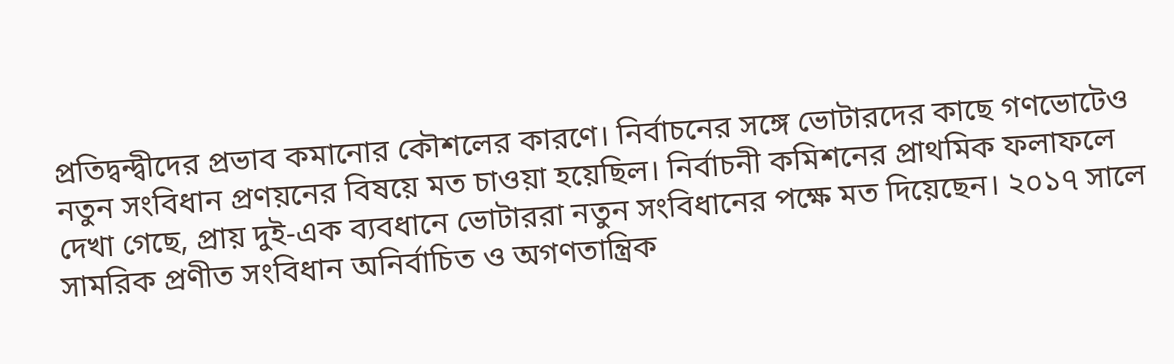প্রতিদ্বন্দ্বীদের প্রভাব কমানোর কৌশলের কারণে। নির্বাচনের সঙ্গে ভোটারদের কাছে গণভোটেও নতুন সংবিধান প্রণয়নের বিষয়ে মত চাওয়া হয়েছিল। নির্বাচনী কমিশনের প্রাথমিক ফলাফলে দেখা গেছে, প্রায় দুই-এক ব্যবধানে ভোটাররা নতুন সংবিধানের পক্ষে মত দিয়েছেন। ২০১৭ সালে সামরিক প্রণীত সংবিধান অনির্বাচিত ও অগণতান্ত্রিক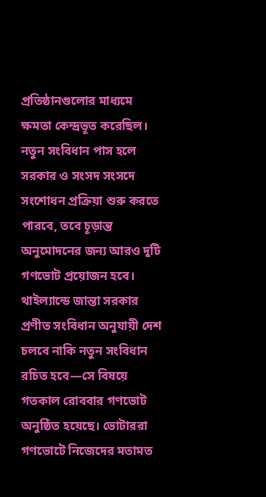প্রতিষ্ঠানগুলোর মাধ্যমে ক্ষমতা কেন্দ্রভূত করেছিল। নতুন সংবিধান পাস হলে সরকার ও সংসদ সংসদে সংশোধন প্রক্রিয়া শুরু করতে পারবে, তবে চূড়ান্ত অনুমোদনের জন্য আরও দুটি গণভোট প্রয়োজন হবে।
থাইল্যান্ডে জান্তা সরকার প্রণীত সংবিধান অনুযায়ী দেশ চলবে নাকি নতুন সংবিধান রচিত হবে—সে বিষয়ে গতকাল রোববার গণভোট অনুষ্ঠিত হয়েছে। ভোটাররা গণভোটে নিজেদের মতামত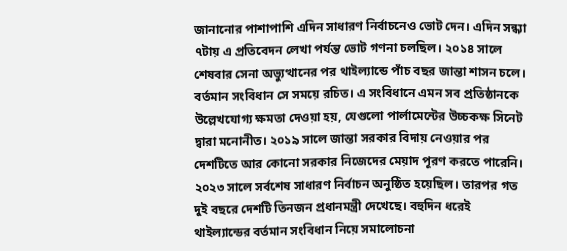জানানোর পাশাপাশি এদিন সাধারণ নির্বাচনেও ভোট দেন। এদিন সন্ধ্যা ৭টায় এ প্রতিবেদন লেখা পর্যন্ত ভোট গণনা চলছিল। ২০১৪ সালে শেষবার সেনা অভ্যুত্থানের পর থাইল্যান্ডে পাঁচ বছর জান্তা শাসন চলে। বর্তমান সংবিধান সে সময়ে রচিত। এ সংবিধানে এমন সব প্রতিষ্ঠানকে উল্লেখযোগ্য ক্ষমতা দেওয়া হয়, যেগুলো পার্লামেন্টের উচ্চকক্ষ সিনেট দ্বারা মনোনীত। ২০১৯ সালে জান্তা সরকার বিদায় নেওয়ার পর দেশটিতে আর কোনো সরকার নিজেদের মেয়াদ পূরণ করতে পারেনি। ২০২৩ সালে সর্বশেষ সাধারণ নির্বাচন অনুষ্ঠিত হয়েছিল। তারপর গত দুই বছরে দেশটি তিনজন প্রধানমন্ত্রী দেখেছে। বহুদিন ধরেই থাইল্যান্ডের বর্তমান সংবিধান নিয়ে সমালোচনা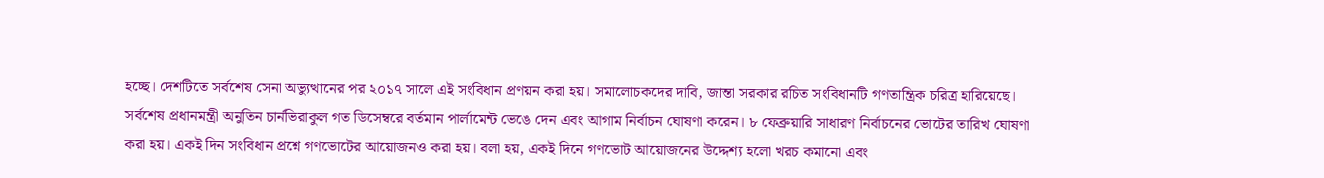হচ্ছে। দেশটিতে সর্বশেষ সেনা অভ্যুত্থানের পর ২০১৭ সালে এই সংবিধান প্রণয়ন করা হয়। সমালোচকদের দাবি, জান্তা সরকার রচিত সংবিধানটি গণতান্ত্রিক চরিত্র হারিয়েছে। সর্বশেষ প্রধানমন্ত্রী অনুতিন চার্নভিরাকুল গত ডিসেম্বরে বর্তমান পার্লামেন্ট ভেঙে দেন এবং আগাম নির্বাচন ঘোষণা করেন। ৮ ফেব্রুয়ারি সাধারণ নির্বাচনের ভোটের তারিখ ঘোষণা করা হয়। একই দিন সংবিধান প্রশ্নে গণভোটের আয়োজনও করা হয়। বলা হয়, একই দিনে গণভোট আয়োজনের উদ্দেশ্য হলো খরচ কমানো এবং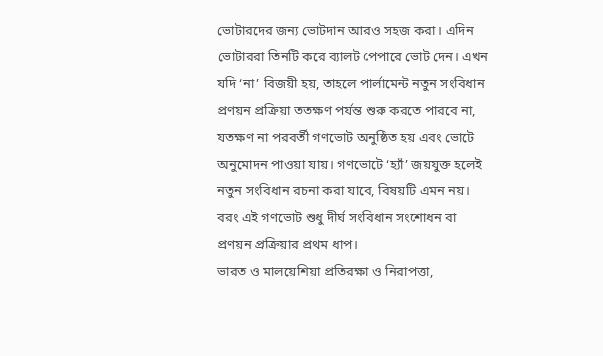ভোটারদের জন্য ভোটদান আরও সহজ করা। এদিন ভোটাররা তিনটি করে ব্যালট পেপারে ভোট দেন। এখন যদি ‘না’ বিজয়ী হয়, তাহলে পার্লামেন্ট নতুন সংবিধান প্রণয়ন প্রক্রিয়া ততক্ষণ পর্যন্ত শুরু করতে পারবে না, যতক্ষণ না পরবর্তী গণভোট অনুষ্ঠিত হয় এবং ভোটে অনুমোদন পাওয়া যায়। গণভোটে ‘হ্যাঁ’ জয়যুক্ত হলেই নতুন সংবিধান রচনা করা যাবে, বিষয়টি এমন নয়। বরং এই গণভোট শুধু দীর্ঘ সংবিধান সংশোধন বা প্রণয়ন প্রক্রিয়ার প্রথম ধাপ।
ভারত ও মালয়েশিয়া প্রতিরক্ষা ও নিরাপত্তা,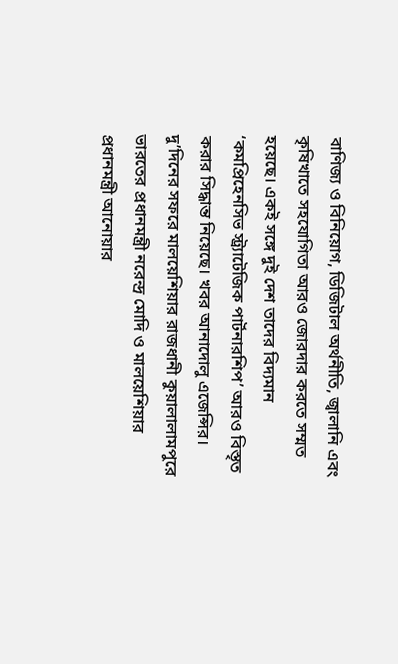বাণিজ্য ও বিনিয়োগ, ডিজিটাল অর্থনীতি, জ্বালানি এবং কৃষিখাতে সহযোগিতা আরও জোরদার করতে সম্মত হয়েছে। একই সঙ্গে দুই দেশ তাদের বিদ্যমান ‘কমপ্রিহেনসিভ স্ট্র্যাটেজিক পার্টনারশিপ’ আরও বিস্তৃত করার সিদ্ধান্ত নিয়েছে। খবর আনাদোলু এজেন্সির। দু’দিনের সফরে মালয়েশিয়ার রাজধানী কুয়ালালামপুরে ভারতের প্রধানমন্ত্রী নরেন্দ্র মোদি ও মালয়েশিয়ার প্রধানমন্ত্রী আনোয়ার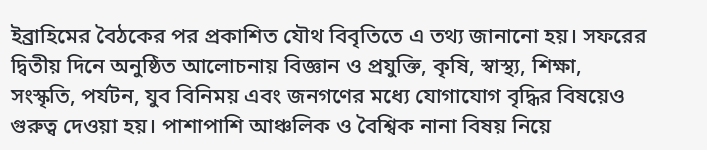ইব্রাহিমের বৈঠকের পর প্রকাশিত যৌথ বিবৃতিতে এ তথ্য জানানো হয়। সফরের দ্বিতীয় দিনে অনুষ্ঠিত আলোচনায় বিজ্ঞান ও প্রযুক্তি, কৃষি, স্বাস্থ্য, শিক্ষা, সংস্কৃতি, পর্যটন, যুব বিনিময় এবং জনগণের মধ্যে যোগাযোগ বৃদ্ধির বিষয়েও গুরুত্ব দেওয়া হয়। পাশাপাশি আঞ্চলিক ও বৈশ্বিক নানা বিষয় নিয়ে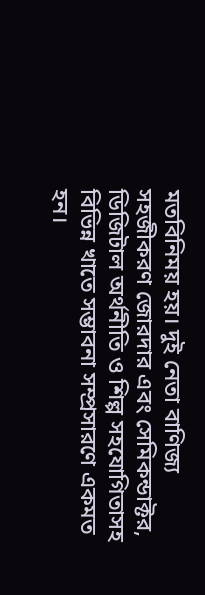মতবিনিময় হয়। দুই নেতা বাণিজ্য সহজীকরণ জোরদার এবং সেমিকন্ডাক্টর, ডিজিটাল অর্থনীতি ও শিল্প সহযোগিতাসহ বিভিন্ন খাতে সম্ভাবনা সম্প্রসারণে একমত হন।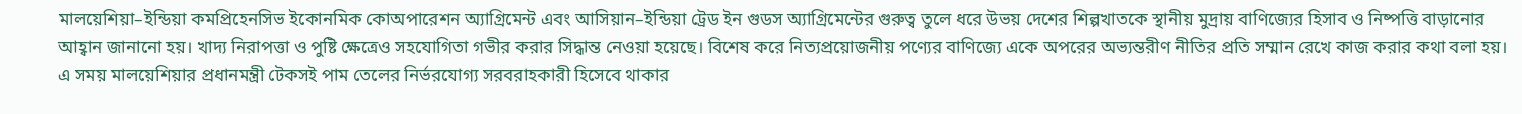মালয়েশিয়া–ইন্ডিয়া কমপ্রিহেনসিভ ইকোনমিক কোঅপারেশন অ্যাগ্রিমেন্ট এবং আসিয়ান–ইন্ডিয়া ট্রেড ইন গুডস অ্যাগ্রিমেন্টের গুরুত্ব তুলে ধরে উভয় দেশের শিল্পখাতকে স্থানীয় মুদ্রায় বাণিজ্যের হিসাব ও নিষ্পত্তি বাড়ানোর আহ্বান জানানো হয়। খাদ্য নিরাপত্তা ও পুষ্টি ক্ষেত্রেও সহযোগিতা গভীর করার সিদ্ধান্ত নেওয়া হয়েছে। বিশেষ করে নিত্যপ্রয়োজনীয় পণ্যের বাণিজ্যে একে অপরের অভ্যন্তরীণ নীতির প্রতি সম্মান রেখে কাজ করার কথা বলা হয়। এ সময় মালয়েশিয়ার প্রধানমন্ত্রী টেকসই পাম তেলের নির্ভরযোগ্য সরবরাহকারী হিসেবে থাকার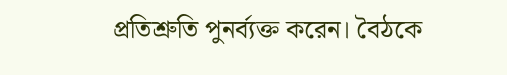প্রতিশ্রুতি পুনর্ব্যক্ত করেন। বৈঠকে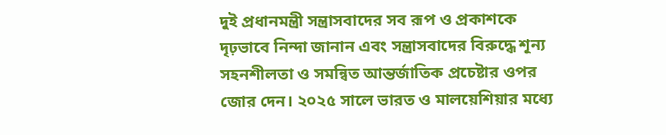দুই প্রধানমন্ত্রী সন্ত্রাসবাদের সব রূপ ও প্রকাশকে দৃঢ়ভাবে নিন্দা জানান এবং সন্ত্রাসবাদের বিরুদ্ধে শূন্য সহনশীলতা ও সমন্বিত আন্তর্জাতিক প্রচেষ্টার ওপর জোর দেন। ২০২৫ সালে ভারত ও মালয়েশিয়ার মধ্যে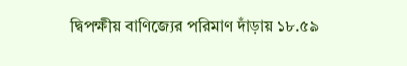দ্বিপক্ষীয় বাণিজ্যের পরিমাণ দাঁড়ায় ১৮.৫৯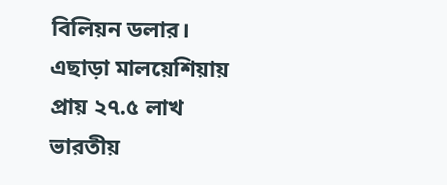বিলিয়ন ডলার। এছাড়া মালয়েশিয়ায় প্রায় ২৭.৫ লাখ ভারতীয়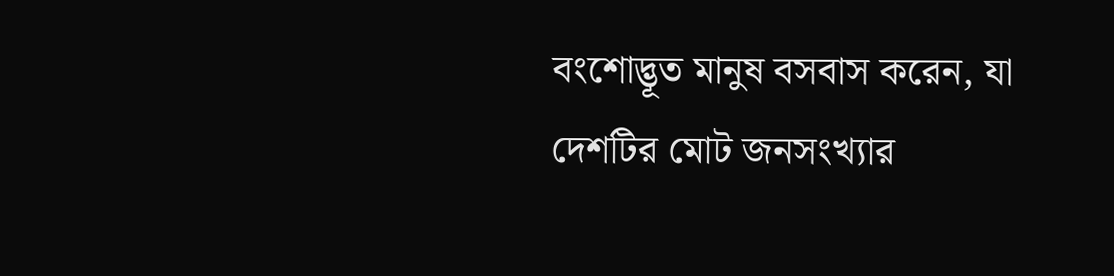বংশোদ্ভূত মানুষ বসবাস করেন, যা দেশটির মোট জনসংখ্যার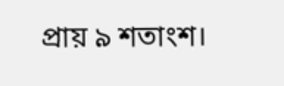প্রায় ৯ শতাংশ।